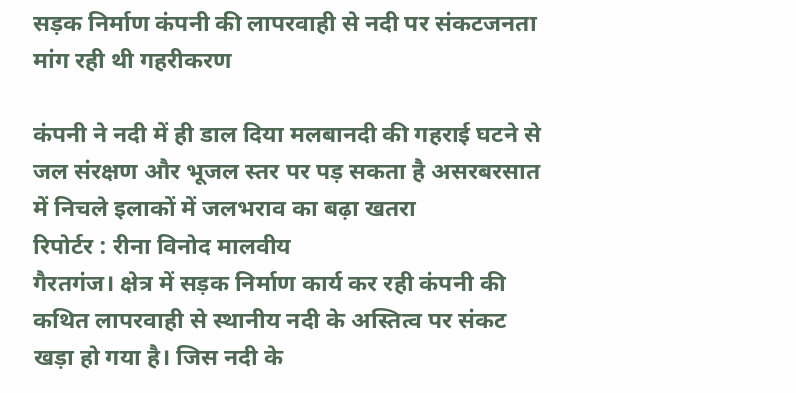सड़क निर्माण कंपनी की लापरवाही से नदी पर संकटजनता मांग रही थी गहरीकरण

कंपनी ने नदी में ही डाल दिया मलबानदी की गहराई घटने से जल संरक्षण और भूजल स्तर पर पड़ सकता है असरबरसात में निचले इलाकों में जलभराव का बढ़ा खतरा
रिपोर्टर : रीना विनोद मालवीय
गैरतगंज। क्षेत्र में सड़क निर्माण कार्य कर रही कंपनी की कथित लापरवाही से स्थानीय नदी के अस्तित्व पर संकट खड़ा हो गया है। जिस नदी के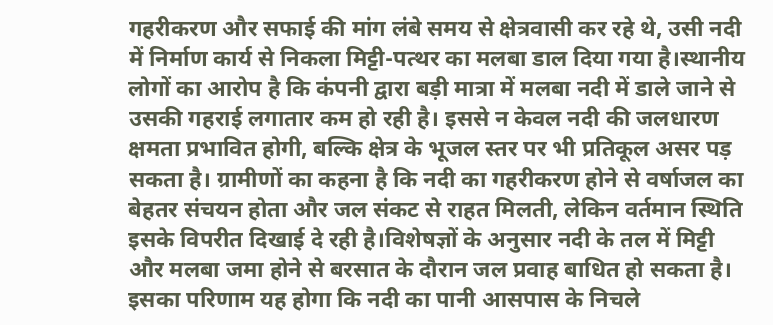गहरीकरण और सफाई की मांग लंबे समय से क्षेत्रवासी कर रहे थे, उसी नदी में निर्माण कार्य से निकला मिट्टी-पत्थर का मलबा डाल दिया गया है।स्थानीय लोगों का आरोप है कि कंपनी द्वारा बड़ी मात्रा में मलबा नदी में डाले जाने से उसकी गहराई लगातार कम हो रही है। इससे न केवल नदी की जलधारण क्षमता प्रभावित होगी, बल्कि क्षेत्र के भूजल स्तर पर भी प्रतिकूल असर पड़ सकता है। ग्रामीणों का कहना है कि नदी का गहरीकरण होने से वर्षाजल का बेहतर संचयन होता और जल संकट से राहत मिलती, लेकिन वर्तमान स्थिति इसके विपरीत दिखाई दे रही है।विशेषज्ञों के अनुसार नदी के तल में मिट्टी और मलबा जमा होने से बरसात के दौरान जल प्रवाह बाधित हो सकता है। इसका परिणाम यह होगा कि नदी का पानी आसपास के निचले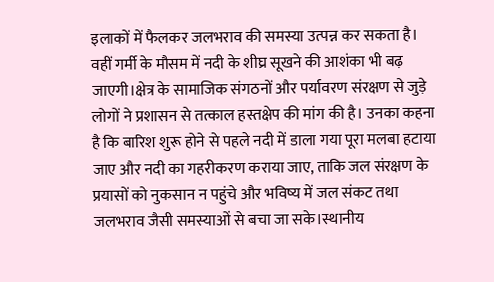इलाकों में फैलकर जलभराव की समस्या उत्पन्न कर सकता है। वहीं गर्मी के मौसम में नदी के शीघ्र सूखने की आशंका भी बढ़ जाएगी।क्षेत्र के सामाजिक संगठनों और पर्यावरण संरक्षण से जुड़े लोगों ने प्रशासन से तत्काल हस्तक्षेप की मांग की है। उनका कहना है कि बारिश शुरू होने से पहले नदी में डाला गया पूरा मलबा हटाया जाए और नदी का गहरीकरण कराया जाए, ताकि जल संरक्षण के प्रयासों को नुकसान न पहुंचे और भविष्य में जल संकट तथा जलभराव जैसी समस्याओं से बचा जा सके।स्थानीय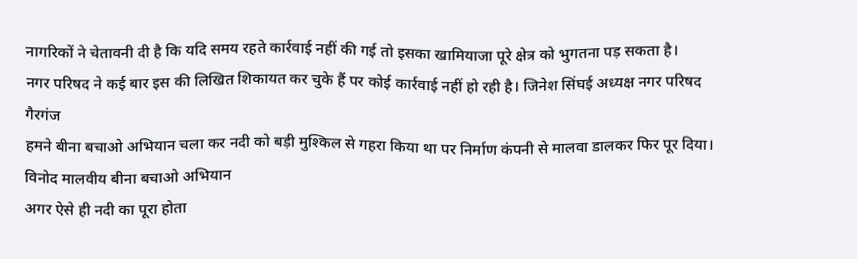नागरिकों ने चेतावनी दी है कि यदि समय रहते कार्रवाई नहीं की गई तो इसका खामियाजा पूरे क्षेत्र को भुगतना पड़ सकता है।
नगर परिषद ने कई बार इस की लिखित शिकायत कर चुके हैं पर कोई कार्रवाई नहीं हो रही है। जिनेश सिंघई अध्यक्ष नगर परिषद गैरगंज
हमने बीना बचाओ अभियान चला कर नदी को बड़ी मुश्किल से गहरा किया था पर निर्माण कंपनी से मालवा डालकर फिर पूर दिया। विनोद मालवीय बीना बचाओ अभियान
अगर ऐसे ही नदी का पूरा होता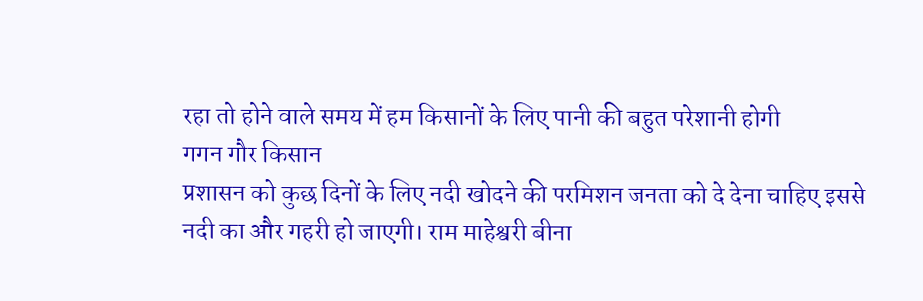रहा तो होने वाले समय में हम किसानों के लिए पानी की बहुत परेशानी होगी
गगन गौर किसान
प्रशासन को कुछ दिनों के लिए नदी खोदने की परमिशन जनता को दे देना चाहिए इससे नदी का और गहरी हो जाएगी। राम माहेश्वरी बीना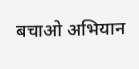बचाओ अभियान